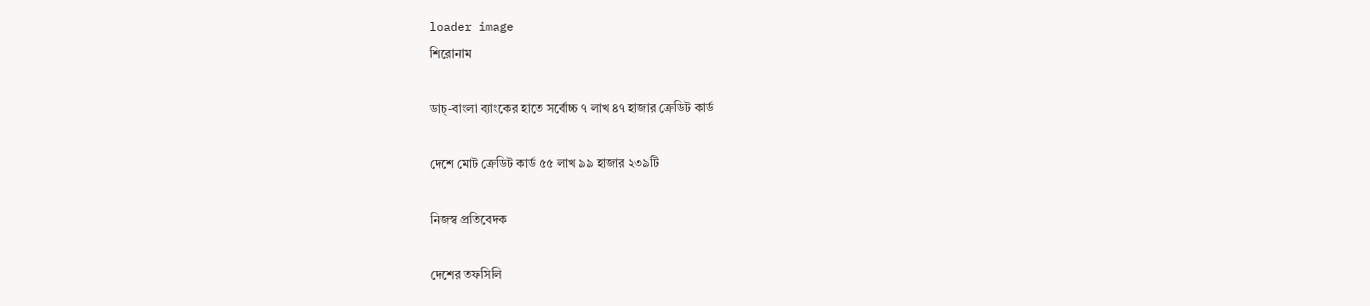loader image
শিরোনাম

ডাচ্-বাংলা ব্যাংকের হাতে সর্বোচ্চ ৭ লাখ ৪৭ হাজার ক্রেডিট কার্ড

দেশে মোট ক্রেডিট কার্ড ৫৫ লাখ ৯৯ হাজার ২৩৯টি

নিজস্ব প্রতিবেদক

দেশের তফসিলি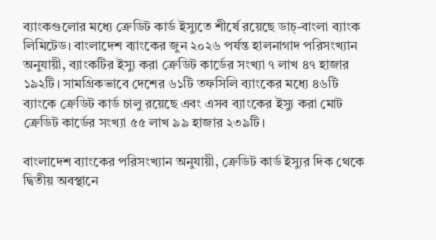ব্যাংকগুলোর মধ্যে ক্রেডিট কার্ড ইস্যুতে শীর্ষে রয়েছে ডাচ্-বাংলা ব্যাংক লিমিটেড। বাংলাদেশ ব্যাংকের জুন ২০২৬ পর্যন্ত হালনাগাদ পরিসংখ্যান অনুযায়ী, ব্যাংকটির ইস্যু করা ক্রেডিট কার্ডের সংখ্যা ৭ লাখ ৪৭ হাজার ১৯২টি। সামগ্রিকভাবে দেশের ৬১টি তফসিলি ব্যাংকের মধ্যে ৪৬টি ব্যাংকে ক্রেডিট কার্ড চালু রয়েছে এবং এসব ব্যাংকের ইস্যু করা মোট ক্রেডিট কার্ডের সংখ্যা ৫৫ লাখ ৯৯ হাজার ২৩৯টি।

বাংলাদেশ ব্যাংকের পরিসংখ্যান অনুযায়ী, ক্রেডিট কার্ড ইস্যুর দিক থেকে দ্বিতীয় অবস্থানে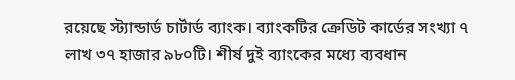রয়েছে স্ট্যান্ডার্ড চার্টার্ড ব্যাংক। ব্যাংকটির ক্রেডিট কার্ডের সংখ্যা ৭ লাখ ৩৭ হাজার ৯৮০টি। শীর্ষ দুই ব্যাংকের মধ্যে ব্যবধান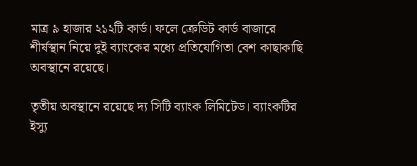মাত্র ৯ হাজার ২১২টি কার্ড। ফলে ক্রেডিট কার্ড বাজারে শীর্ষস্থান নিয়ে দুই ব্যাংকের মধ্যে প্রতিযোগিতা বেশ কাছাকাছি অবস্থানে রয়েছে।

তৃতীয় অবস্থানে রয়েছে দ্য সিটি ব্যাংক লিমিটেড। ব্যাংকটির ইস্যু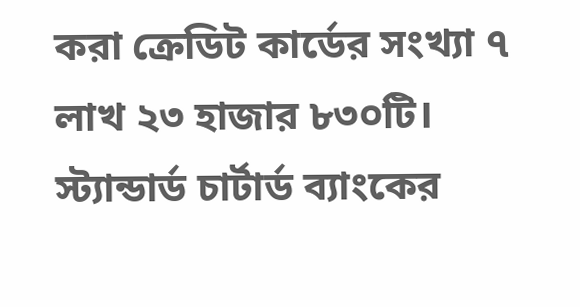করা ক্রেডিট কার্ডের সংখ্যা ৭ লাখ ২৩ হাজার ৮৩০টি। স্ট্যান্ডার্ড চার্টার্ড ব্যাংকের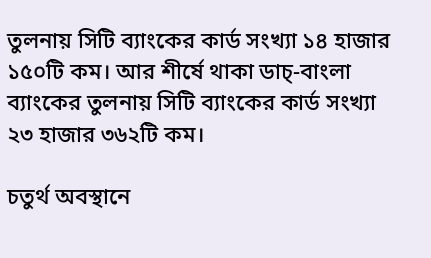তুলনায় সিটি ব্যাংকের কার্ড সংখ্যা ১৪ হাজার ১৫০টি কম। আর শীর্ষে থাকা ডাচ্-বাংলা ব্যাংকের তুলনায় সিটি ব্যাংকের কার্ড সংখ্যা ২৩ হাজার ৩৬২টি কম।

চতুর্থ অবস্থানে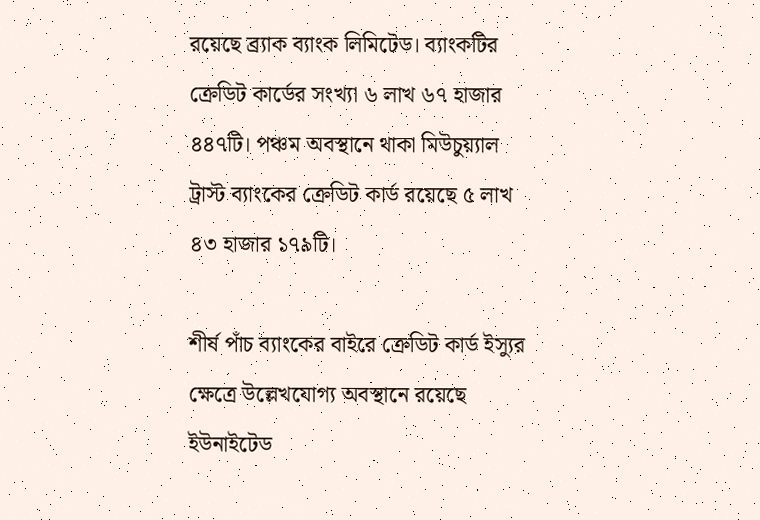রয়েছে ব্র্যাক ব্যাংক লিমিটেড। ব্যাংকটির ক্রেডিট কার্ডের সংখ্যা ৬ লাখ ৬৭ হাজার ৪৪৭টি। পঞ্চম অবস্থানে থাকা মিউচুয়্যাল ট্রাস্ট ব্যাংকের ক্রেডিট কার্ড রয়েছে ৫ লাখ ৪৩ হাজার ১৭৯টি।

শীর্ষ পাঁচ ব্যাংকের বাইরে ক্রেডিট কার্ড ইস্যুর ক্ষেত্রে উল্লেখযোগ্য অবস্থানে রয়েছে ইউনাইটেড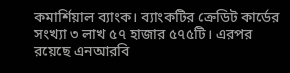কমার্শিয়াল ব্যাংক। ব্যাংকটির ক্রেডিট কার্ডের সংখ্যা ৩ লাখ ৫৭ হাজার ৫৭৫টি। এরপর রয়েছে এনআরবি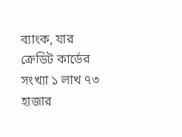ব্যাংক, যার ক্রেডিট কার্ডের সংখ্যা ১ লাখ ৭৩ হাজার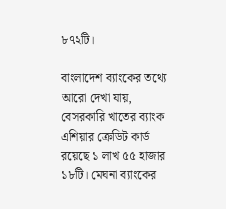৮৭২টি।

বাংলাদেশ ব্যাংকের তথ্যে আরো দেখা যায়, বেসরকারি খাতের ব্যাংক এশিয়ার ক্রেডিট কার্ড রয়েছে ১ লাখ ৫৫ হাজার ১৮টি। মেঘনা ব্যাংকের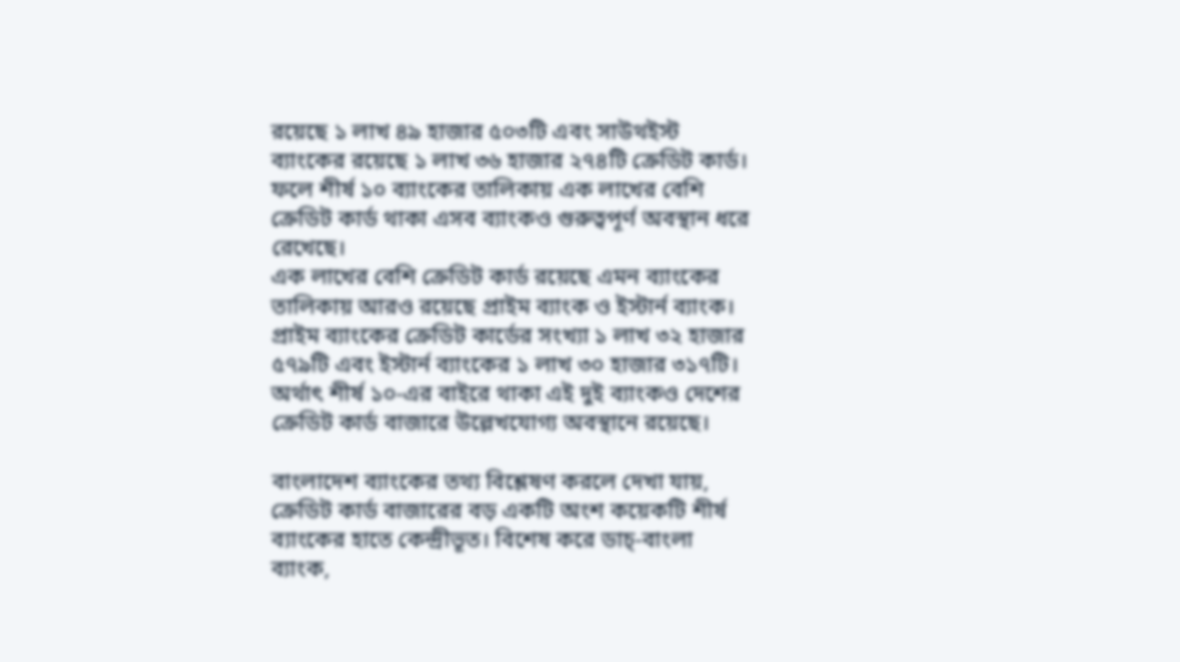রয়েছে ১ লাখ ৪৯ হাজার ৫০৩টি এবং সাউথইস্ট ব্যাংকের রয়েছে ১ লাখ ৩৬ হাজার ২৭৪টি ক্রেডিট কার্ড। ফলে শীর্ষ ১০ ব্যাংকের তালিকায় এক লাখের বেশি ক্রেডিট কার্ড থাকা এসব ব্যাংকও গুরুত্বপূর্ণ অবস্থান ধরে রেখেছে।
এক লাখের বেশি ক্রেডিট কার্ড রয়েছে এমন ব্যাংকের তালিকায় আরও রয়েছে প্রাইম ব্যাংক ও ইস্টার্ন ব্যাংক। প্রাইম ব্যাংকের ক্রেডিট কার্ডের সংখ্যা ১ লাখ ৩২ হাজার ৫৭৯টি এবং ইস্টার্ন ব্যাংকের ১ লাখ ৩০ হাজার ৩১৭টি। অর্থাৎ শীর্ষ ১০-এর বাইরে থাকা এই দুই ব্যাংকও দেশের ক্রেডিট কার্ড বাজারে উল্লেখযোগ্য অবস্থানে রয়েছে।

বাংলাদেশ ব্যাংকের তথ্য বিশ্লেষণ করলে দেখা যায়, ক্রেডিট কার্ড বাজারের বড় একটি অংশ কয়েকটি শীর্ষ ব্যাংকের হাতে কেন্দ্রীভূত। বিশেষ করে ডাচ্-বাংলা ব্যাংক,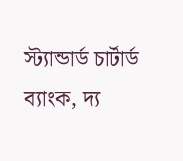স্ট্যান্ডার্ড চার্টার্ড ব্যাংক, দ্য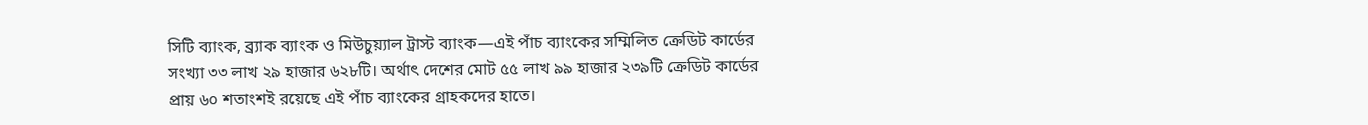সিটি ব্যাংক, ব্র্যাক ব্যাংক ও মিউচুয়্যাল ট্রাস্ট ব্যাংক—এই পাঁচ ব্যাংকের সম্মিলিত ক্রেডিট কার্ডের সংখ্যা ৩৩ লাখ ২৯ হাজার ৬২৮টি। অর্থাৎ দেশের মোট ৫৫ লাখ ৯৯ হাজার ২৩৯টি ক্রেডিট কার্ডের প্রায় ৬০ শতাংশই রয়েছে এই পাঁচ ব্যাংকের গ্রাহকদের হাতে।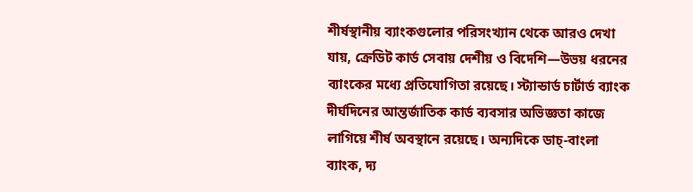শীর্ষস্থানীয় ব্যাংকগুলোর পরিসংখ্যান থেকে আরও দেখা যায়, ক্রেডিট কার্ড সেবায় দেশীয় ও বিদেশি—উভয় ধরনের ব্যাংকের মধ্যে প্রতিযোগিতা রয়েছে। স্ট্যান্ডার্ড চার্টার্ড ব্যাংক দীর্ঘদিনের আন্তর্জাতিক কার্ড ব্যবসার অভিজ্ঞতা কাজে লাগিয়ে শীর্ষ অবস্থানে রয়েছে। অন্যদিকে ডাচ্-বাংলা ব্যাংক, দ্য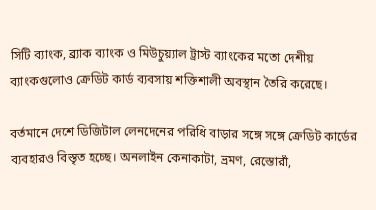সিটি ব্যাংক, ব্র্যাক ব্যাংক ও মিউচুয়্যাল ট্রাস্ট ব্যাংকের মতো দেশীয় ব্যাংকগুলোও ক্রেডিট কার্ড ব্যবসায় শক্তিশালী অবস্থান তৈরি করেছে।

বর্তমানে দেশে ডিজিটাল লেনদেনের পরিধি বাড়ার সঙ্গে সঙ্গে ক্রেডিট কার্ডের ব্যবহারও বিস্তৃত হচ্ছে। অনলাইন কেনাকাটা, ভ্রমণ, রেস্তোরাঁ,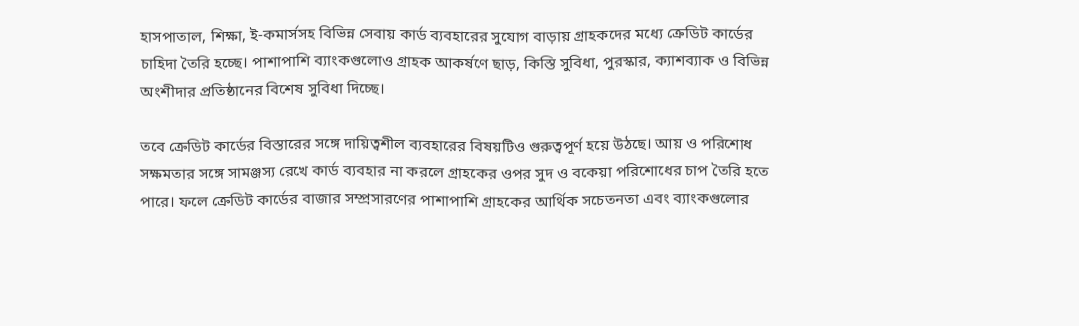হাসপাতাল, শিক্ষা, ই-কমার্সসহ বিভিন্ন সেবায় কার্ড ব্যবহারের সুযোগ বাড়ায় গ্রাহকদের মধ্যে ক্রেডিট কার্ডের চাহিদা তৈরি হচ্ছে। পাশাপাশি ব্যাংকগুলোও গ্রাহক আকর্ষণে ছাড়, কিস্তি সুবিধা, পুরস্কার, ক্যাশব্যাক ও বিভিন্ন অংশীদার প্রতিষ্ঠানের বিশেষ সুবিধা দিচ্ছে।

তবে ক্রেডিট কার্ডের বিস্তারের সঙ্গে দায়িত্বশীল ব্যবহারের বিষয়টিও গুরুত্বপূর্ণ হয়ে উঠছে। আয় ও পরিশোধ সক্ষমতার সঙ্গে সামঞ্জস্য রেখে কার্ড ব্যবহার না করলে গ্রাহকের ওপর সুদ ও বকেয়া পরিশোধের চাপ তৈরি হতে পারে। ফলে ক্রেডিট কার্ডের বাজার সম্প্রসারণের পাশাপাশি গ্রাহকের আর্থিক সচেতনতা এবং ব্যাংকগুলোর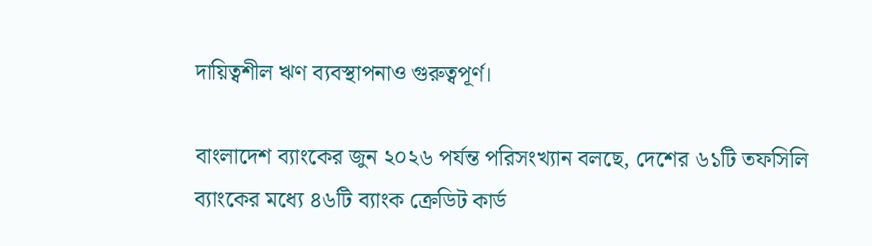দায়িত্বশীল ঋণ ব্যবস্থাপনাও গুরুত্বপূর্ণ।

বাংলাদেশ ব্যাংকের জুন ২০২৬ পর্যন্ত পরিসংখ্যান বলছে, দেশের ৬১টি তফসিলি ব্যাংকের মধ্যে ৪৬টি ব্যাংক ক্রেডিট কার্ড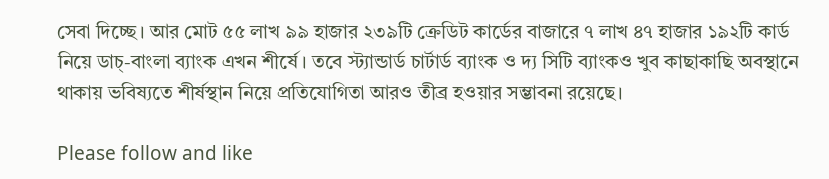সেবা দিচ্ছে। আর মোট ৫৫ লাখ ৯৯ হাজার ২৩৯টি ক্রেডিট কার্ডের বাজারে ৭ লাখ ৪৭ হাজার ১৯২টি কার্ড নিয়ে ডাচ্-বাংলা ব্যাংক এখন শীর্ষে। তবে স্ট্যান্ডার্ড চার্টার্ড ব্যাংক ও দ্য সিটি ব্যাংকও খুব কাছাকাছি অবস্থানে থাকায় ভবিষ্যতে শীর্ষস্থান নিয়ে প্রতিযোগিতা আরও তীব্র হওয়ার সম্ভাবনা রয়েছে।

Please follow and like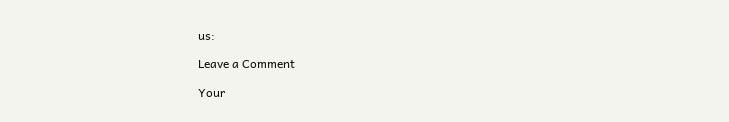us:

Leave a Comment

Your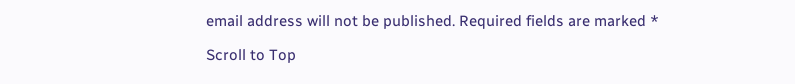email address will not be published. Required fields are marked *

Scroll to Top